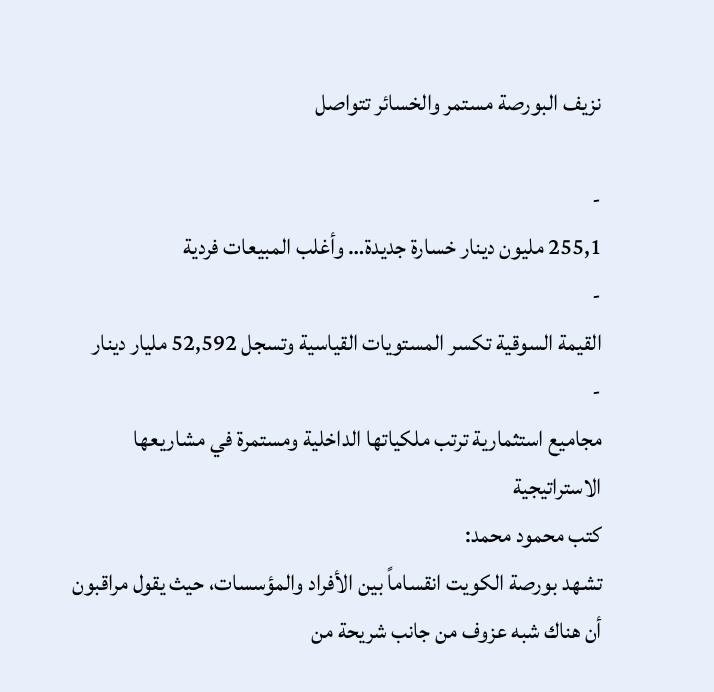نزيف البورصة مستمر والخسائر تتواصل

-
255,1 مليون دينار خسارة جديدة… وأغلب المبيعات فردية
-
القيمة السوقية تكسر المستويات القياسية وتسجل 52,592 مليار دينار
-
مجاميع استثمارية ترتب ملكياتها الداخلية ومستمرة في مشاريعها الاستراتيجية
كتب محمود محمد:
تشهد بورصة الكويت انقساماً بين الأفراد والمؤسسات، حيث يقول مراقبون أن هناك شبه عزوف من جانب شريحة من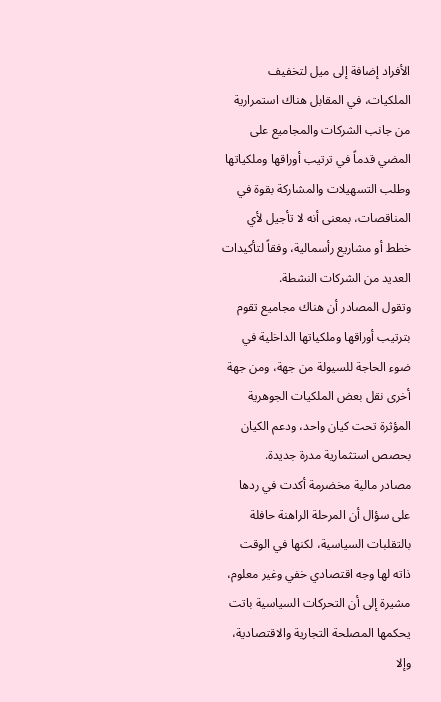الأفراد إضافة إلى ميل لتخفيف الملكيات، في المقابل هناك استمرارية من جانب الشركات والمجاميع على المضي قدماً في ترتيب أوراقها وملكياتها وطلب التسهيلات والمشاركة بقوة في المناقصات، بمعنى أنه لا تأجيل لأي خطط أو مشاريع رأسمالية، وفقاً لتأكيدات العديد من الشركات النشطة.
وتقول المصادر أن هناك مجاميع تقوم بترتيب أوراقها وملكياتها الداخلية في ضوء الحاجة للسيولة من جهة، ومن جهة أخرى نقل بعض الملكيات الجوهرية المؤثرة تحت كيان واحد، ودعم الكيان بحصص استثمارية مدرة جديدة.
مصادر مالية مخضرمة أكدت في ردها على سؤال أن المرحلة الراهنة حافلة بالتقلبات السياسية، لكنها في الوقت ذاته لها وجه اقتصادي خفي وغير معلوم، مشيرة إلى أن التحركات السياسية باتت يحكمها المصلحة التجارية والاقتصادية، وإلا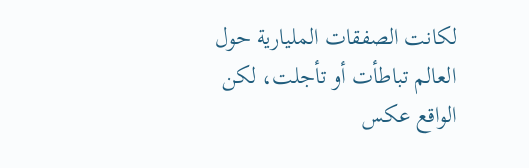لكانت الصفقات المليارية حول العالم تباطأت أو تأجلت، لكن الواقع عكس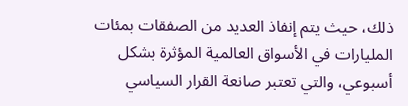ذلك، حيث يتم إنفاذ العديد من الصفقات بمئات المليارات في الأسواق العالمية المؤثرة بشكل أسبوعي، والتي تعتبر صانعة القرار السياسي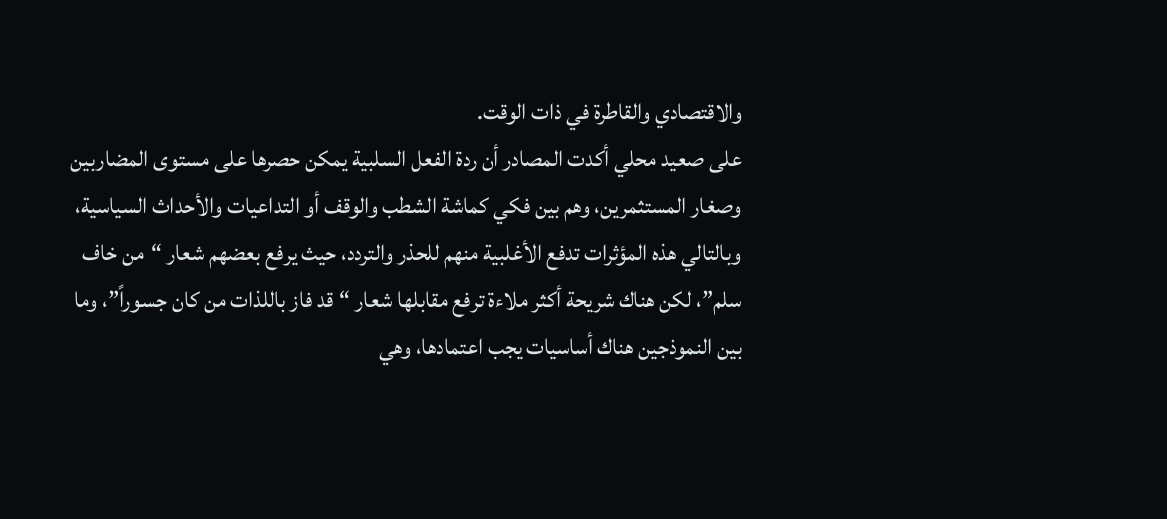والاقتصادي والقاطرة في ذات الوقت.
على صعيد محلي أكدت المصادر أن ردة الفعل السلبية يمكن حصرها على مستوى المضاربين وصغار المستثمرين، وهم بين فكي كماشة الشطب والوقف أو التداعيات والأحداث السياسية، وبالتالي هذه المؤثرات تدفع الأغلبية منهم للحذر والتردد، حيث يرفع بعضهم شعار “من خاف سلم”، لكن هناك شريحة أكثر ملاءة ترفع مقابلها شعار “قد فاز باللذات من كان جسوراً”، وما بين النموذجين هناك أساسيات يجب اعتمادها، وهي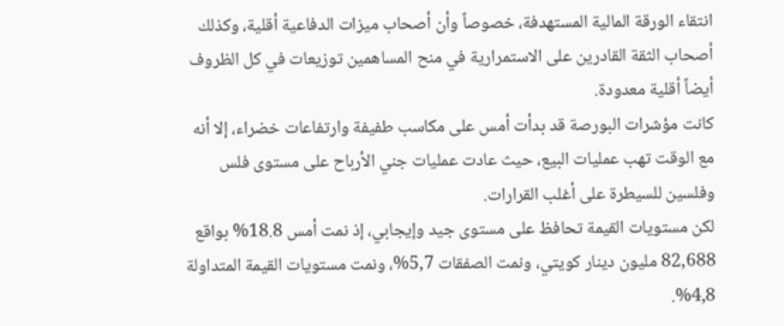انتقاء الورقة المالية المستهدفة، خصوصاً وأن أصحاب ميزات الدفاعية أقلية، وكذلك أصحاب الثقة القادرين على الاستمرارية في منح المساهمين توزيعات في كل الظروف أيضاً أقلية معدودة.
كانت مؤشرات البورصة قد بدأت أمس على مكاسب طفيفة وارتفاعات خضراء، إلا أنه مع الوقت تهب عمليات البيع، حيث عادت عمليات جني الأرباح على مستوى فلس وفلسين للسيطرة على أغلب القرارات.
لكن مستويات القيمة تحافظ على مستوى جيد وإيجابي، إذ نمت أمس 18.8% بواقع 82,688 مليون دينار كويتي، ونمت الصفقات 5,7%، ونمت مستويات القيمة المتداولة 4,8%.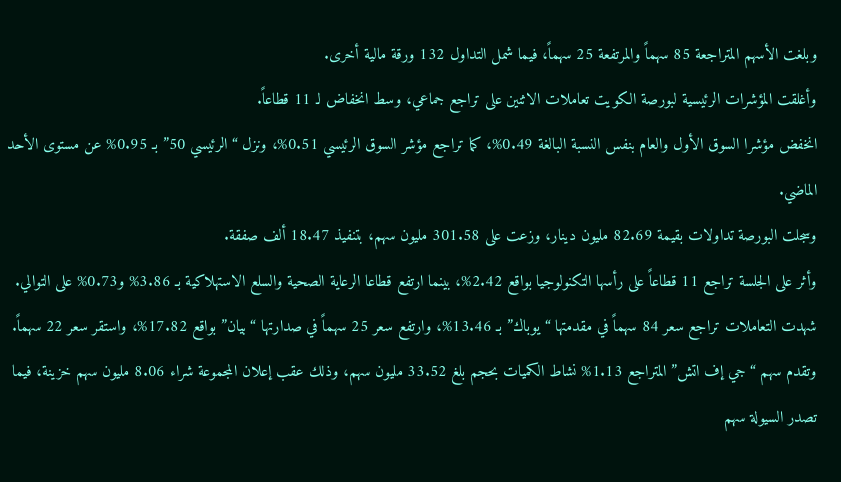وبلغت الأسهم المتراجعة 85 سهماً والمرتفعة 25 سهماً، فيما شمل التداول 132 ورقة مالية أخرى.
وأغلقت المؤشرات الرئيسية لبورصة الكويت تعاملات الاثنين على تراجع جماعي، وسط انخفاض لـ 11 قطاعاً.
انخفض مؤشرا السوق الأول والعام بنفس النسبة البالغة 0.49%، كما تراجع مؤشر السوق الرئيسي 0.51%، ونزل “الرئيسي 50” بـ 0.95% عن مستوى الأحد الماضي.
وسجلت البورصة تداولات بقيمة 82.69 مليون دينار، وزعت على 301.58 مليون سهم، بتنفيذ 18.47 ألف صفقة.
وأثر على الجلسة تراجع 11 قطاعاً على رأسها التكنولوجيا بواقع 2.42%، بينما ارتفع قطاعا الرعاية الصحية والسلع الاستهلاكية بـ 3.86% و0.73% على التوالي.
شهدت التعاملات تراجع سعر 84 سهماً في مقدمتها “يوباك” بـ 13.46%، وارتفع سعر 25 سهماً في صدارتها “بيان” بواقع 17.82%، واستقر سعر 22 سهماً.
وتقدم سهم “جي إف اتش” المتراجع 1.13% نشاط الكميات بحجم بلغ 33.52 مليون سهم، وذلك عقب إعلان المجموعة شراء 8.06 مليون سهم خزينة، فيما تصدر السيولة سهم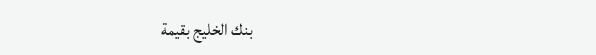بنك الخليج بقيمة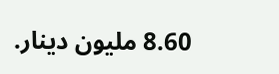8.60 مليون دينار.